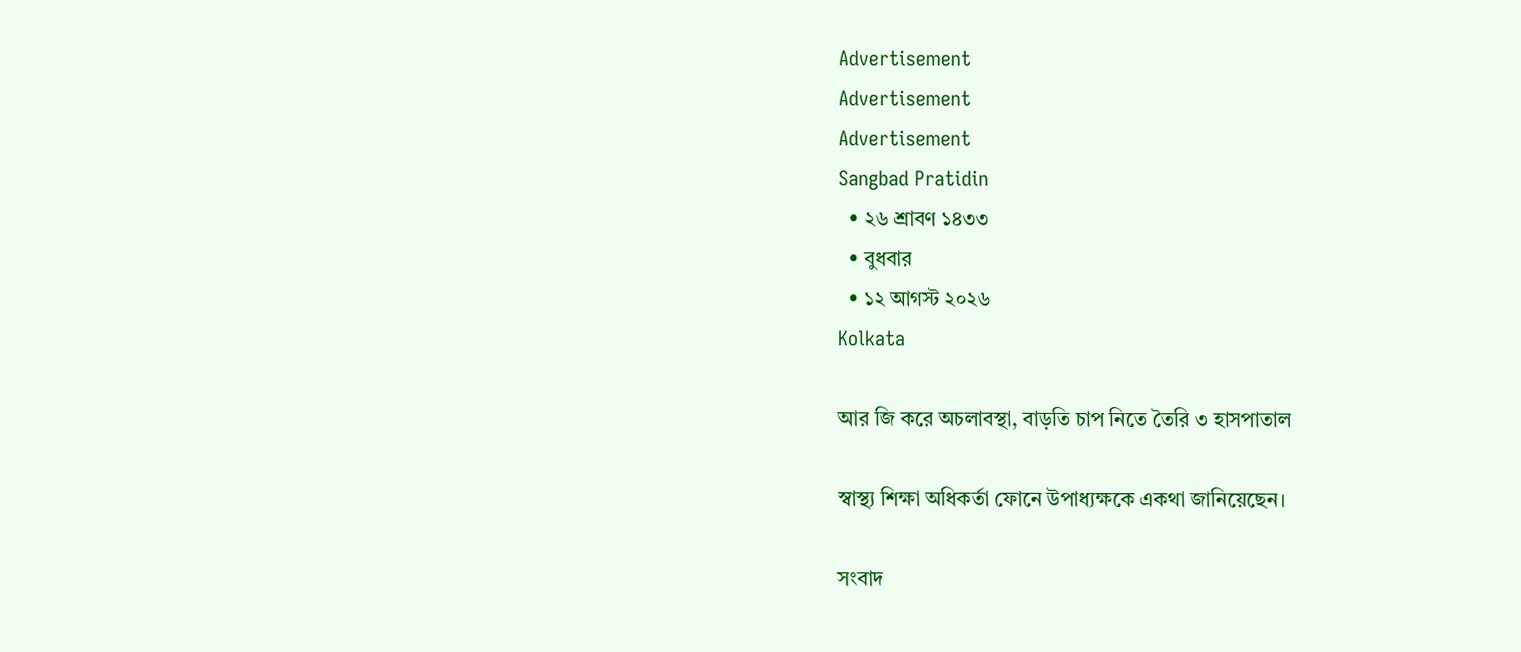Advertisement
Advertisement
Advertisement
Sangbad Pratidin
  • ২৬ শ্রাবণ ১৪৩৩
  • বুধবার
  • ১২ আগস্ট ২০২৬
Kolkata

আর জি করে অচলাবস্থা, বাড়তি চাপ নিতে তৈরি ৩ হাসপাতাল

স্বাস্থ্য শিক্ষা অধিকর্তা ফোনে উপাধ্যক্ষকে একথা জানিয়েছেন।

সংবাদ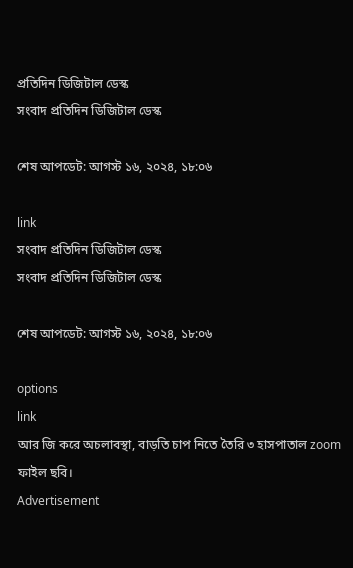প্রতিদিন ডিজিটাল ডেস্ক
সংবাদ প্রতিদিন ডিজিটাল ডেস্ক

শেষ আপডেট: আগস্ট ১৬, ২০২৪, ১৮:০৬

link
সংবাদ প্রতিদিন ডিজিটাল ডেস্ক
সংবাদ প্রতিদিন ডিজিটাল ডেস্ক

শেষ আপডেট: আগস্ট ১৬, ২০২৪, ১৮:০৬

options
link
আর জি করে অচলাবস্থা, বাড়তি চাপ নিতে তৈরি ৩ হাসপাতাল zoom
ফাইল ছবি।
Advertisement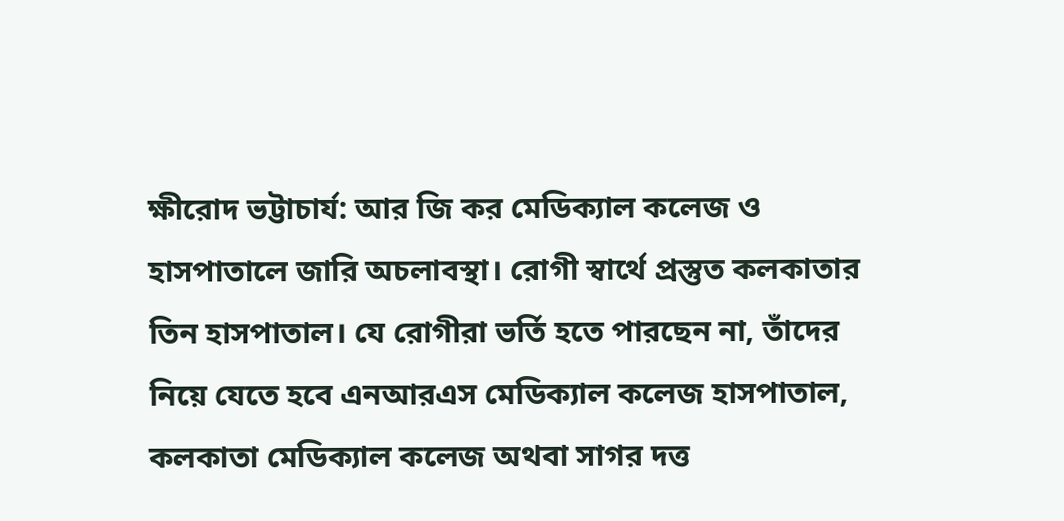ক্ষীরোদ ভট্টাচার্য: আর জি কর মেডিক্যাল কলেজ ও হাসপাতালে জারি অচলাবস্থা। রোগী স্বার্থে প্রস্তুত কলকাতার তিন হাসপাতাল। যে রোগীরা ভর্তি হতে পারছেন না, তাঁদের নিয়ে যেতে হবে এনআরএস মেডিক্যাল কলেজ হাসপাতাল, কলকাতা মেডিক্যাল কলেজ অথবা সাগর দত্ত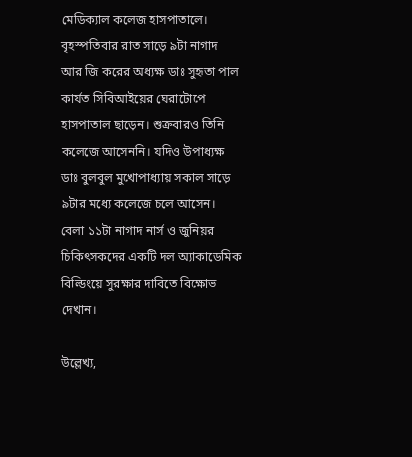মেডিক্যাল কলেজ হাসপাতালে। বৃহস্পতিবার রাত সাড়ে ৯টা নাগাদ আর জি করের অধ্যক্ষ ডাঃ সুহৃতা পাল কার্যত সিবিআইয়ের ঘেরাটোপে হাসপাতাল ছাড়েন। শুক্রবারও তিনি কলেজে আসেননি। যদিও উপাধ্যক্ষ ডাঃ বুলবুল মুখোপাধ্যায় সকাল সাড়ে ৯টার মধ্যে কলেজে চলে আসেন। বেলা ১১টা নাগাদ নার্স ও জুনিয়র চিকিৎসকদের একটি দল অ্যাকাডেমিক বিল্ডিংয়ে সুরক্ষার দাবিতে বিক্ষোভ দেখান।

উল্লেখ্য,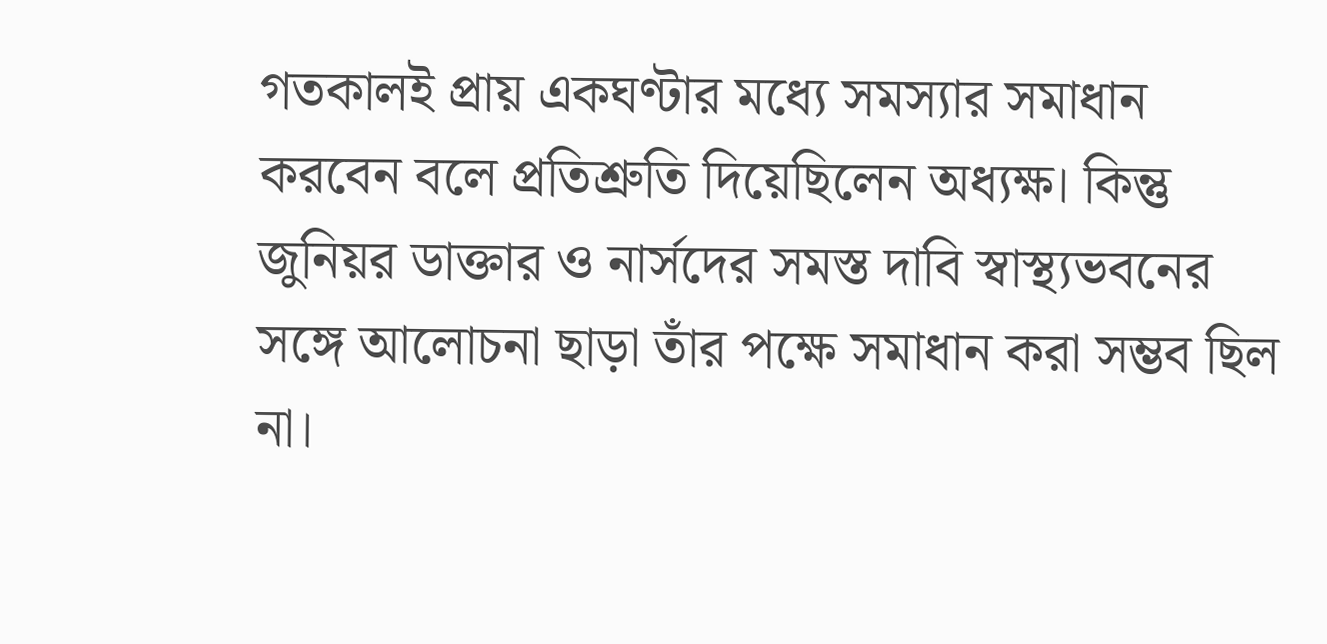গতকালই প্রায় একঘণ্টার মধ্যে সমস্যার সমাধান করবেন বলে প্রতিশ্রুতি দিয়েছিলেন অধ্যক্ষ। কিন্তু জুনিয়র ডাক্তার ও নার্সদের সমস্ত দাবি স্বাস্থ্যভবনের সঙ্গে আলোচনা ছাড়া তাঁর পক্ষে সমাধান করা সম্ভব ছিল না।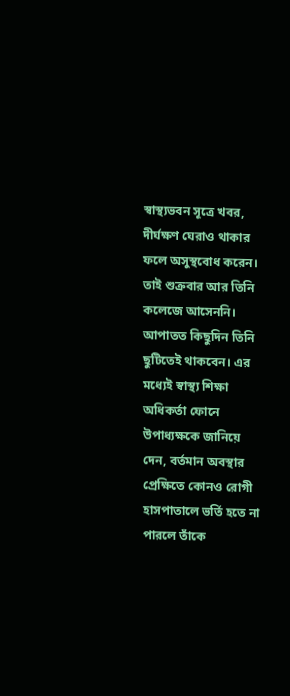স্বাস্থ্যভবন সূত্রে খবর, দীর্ঘক্ষণ ঘেরাও থাকার ফলে অসুস্থবোধ করেন। তাই শুক্রবার আর তিনি কলেজে আসেননি। আপাতত কিছুদিন তিনি ছুটিতেই থাকবেন। এর মধ্যেই স্বাস্থ্য শিক্ষা অধিকর্তা ফোনে উপাধ্যক্ষকে জানিয়ে দেন, বর্তমান অবস্থার প্রেক্ষিতে কোনও রোগী হাসপাতালে ভর্তি হতে না পারলে তাঁকে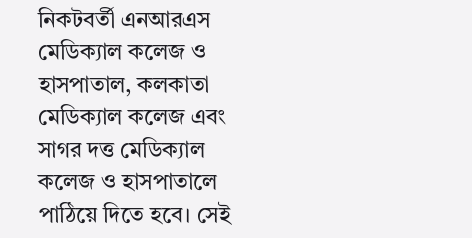নিকটবর্তী এনআরএস মেডিক্যাল কলেজ ও হাসপাতাল, কলকাতা মেডিক্যাল কলেজ এবং সাগর দত্ত মেডিক্যাল কলেজ ও হাসপাতালে পাঠিয়ে দিতে হবে। সেই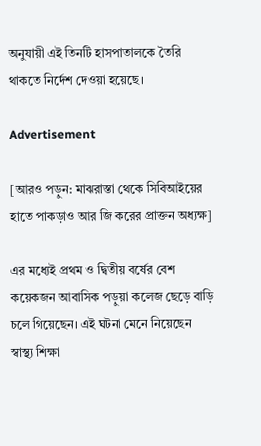অনুযায়ী এই তিনটি হাসপাতালকে তৈরি থাকতে নির্দেশ দেওয়া হয়েছে।

Advertisement

[আরও পড়ুন: মাঝরাস্তা থেকে সিবিআইয়ের হাতে পাকড়াও আর জি করের প্রাক্তন অধ্যক্ষ]

এর মধ্যেই প্রথম ও দ্বিতীয় বর্ষের বেশ কয়েকজন আবাসিক পড়ুয়া কলেজ ছেড়ে বাড়ি চলে গিয়েছেন। এই ঘটনা মেনে নিয়েছেন স্বাস্থ্য শিক্ষা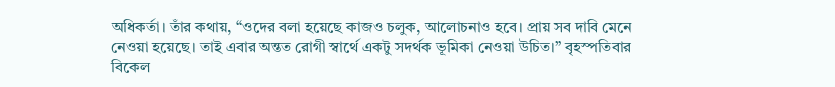অধিকর্তা। তাঁর কথায়, “ওদের বলা হয়েছে কাজও চলুক, আলোচনাও হবে। প্রায় সব দাবি মেনে নেওয়া হয়েছে। তাই এবার অন্তত রোগী স্বার্থে একটু সদর্থক ভূমিকা নেওয়া উচিত।” বৃহস্পতিবার বিকেল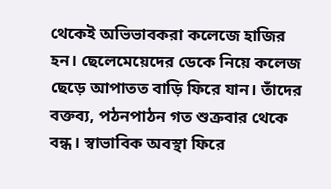থেকেই অভিভাবকরা কলেজে হাজির হন। ছেলেমেয়েদের ডেকে নিয়ে কলেজ ছেড়ে আপাতত বাড়ি ফিরে যান। তাঁদের বক্তব্য, পঠনপাঠন গত শুক্রবার থেকে বন্ধ। স্বাভাবিক অবস্থা ফিরে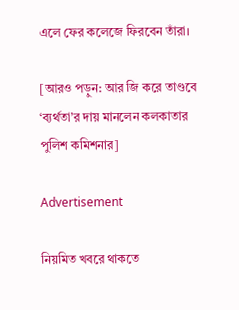এলে ফের কলেজে ফিরবেন তাঁরা।

[আরও পড়ুন: আর জি করে তাণ্ডবে ‘ব্যর্থতা’র দায় মানলেন কলকাতার পুলিশ কমিশনার]

Advertisement

নিয়মিত খবরে থাকতে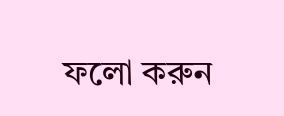ফলো করুন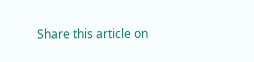Share this article on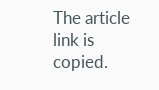The article link is copied.